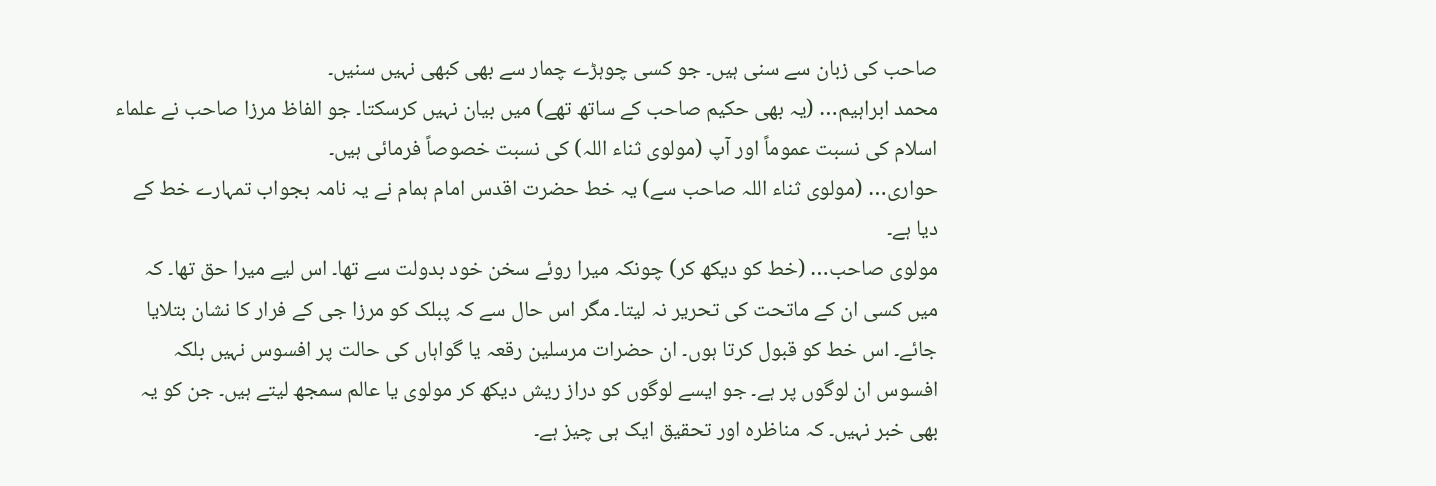صاحب کی زبان سے سنی ہیں۔ جو کسی چوہڑے چمار سے بھی کبھی نہیں سنیں۔
محمد ابراہیم… (یہ بھی حکیم صاحب کے ساتھ تھے) میں بیان نہیں کرسکتا۔ جو الفاظ مرزا صاحب نے علماء اسلام کی نسبت عموماً اور آپ (مولوی ثناء اللہ) کی نسبت خصوصاً فرمائی ہیں۔
حواری… (مولوی ثناء اللہ صاحب سے) یہ خط حضرت اقدس امام ہمام نے یہ نامہ بجواب تمہارے خط کے دیا ہے۔
مولوی صاحب… (خط کو دیکھ کر) چونکہ میرا روئے سخن خود بدولت سے تھا۔ اس لیے میرا حق تھا۔ کہ میں کسی ان کے ماتحت کی تحریر نہ لیتا۔ مگر اس حال سے کہ پبلک کو مرزا جی کے فرار کا نشان بتلایا جائے۔ اس خط کو قبول کرتا ہوں۔ ان حضرات مرسلین رقعہ یا گواہاں کی حالت پر افسوس نہیں بلکہ افسوس ان لوگوں پر ہے۔ جو ایسے لوگوں کو دراز ریش دیکھ کر مولوی یا عالم سمجھ لیتے ہیں۔ جن کو یہ بھی خبر نہیں۔ کہ مناظرہ اور تحقیق ایک ہی چیز ہے۔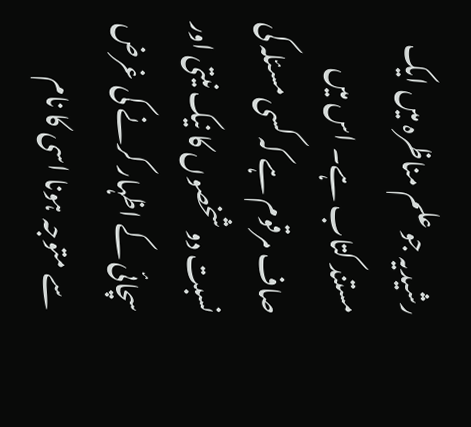رشیدیہ جو علم مناظرہ میں ایک مستند کتاب ہے۔ اس میں صاف مرقوم ہے کہ کسی مسئلہ کی نسبت دو شخصوں کا نیک نیتی اور سچائی کے اظہار کرنے کی غرض سے متوجہ ہونا اسی کا نام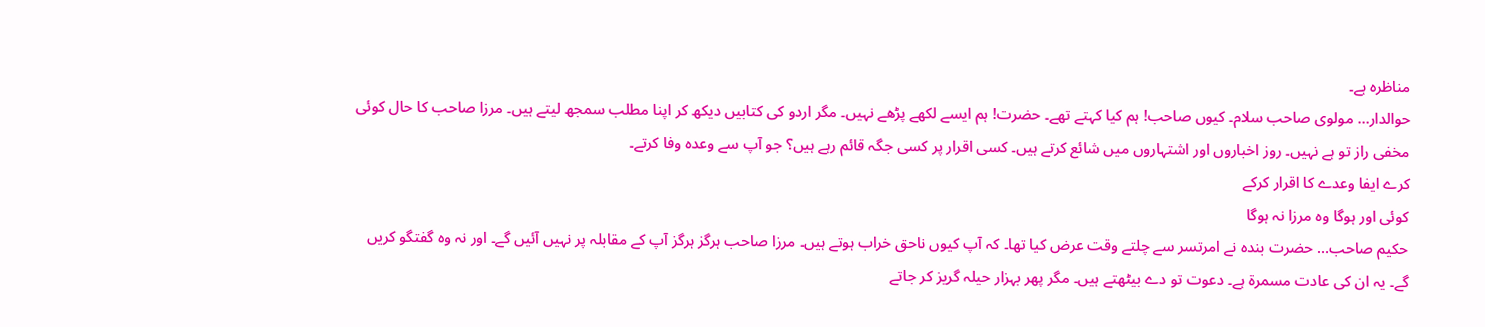مناظرہ ہے۔
حوالدار… مولوی صاحب سلام۔ کیوں صاحب! ہم کیا کہتے تھے۔ حضرت! ہم ایسے لکھے پڑھے نہیں۔ مگر اردو کی کتابیں دیکھ کر اپنا مطلب سمجھ لیتے ہیں۔ مرزا صاحب کا حال کوئی مخفی راز تو ہے نہیں۔ روز اخباروں اور اشتہاروں میں شائع کرتے ہیں۔ کسی اقرار پر کسی جگہ قائم رہے ہیں؟ جو آپ سے وعدہ وفا کرتے۔
کرے ایفا وعدے کا اقرار کرکے
کوئی اور ہوگا وہ مرزا نہ ہوگا
حکیم صاحب… حضرت بندہ نے امرتسر سے چلتے وقت عرض کیا تھا۔ کہ آپ کیوں ناحق خراب ہوتے ہیں۔ مرزا صاحب ہرگز ہرگز آپ کے مقابلہ پر نہیں آئیں گے۔ اور نہ وہ گفتگو کریں گے۔ یہ ان کی عادت مسمرۃ ہے۔ دعوت تو دے بیٹھتے ہیں۔ مگر پھر بہزار حیلہ گریز کر جاتے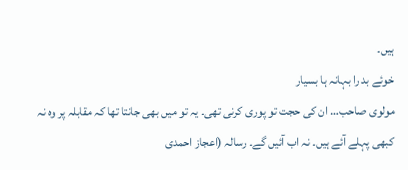ہیں۔
خوئے بد را بہانہ ہا بسیار
مولوی صاحب… ان کی حجت تو پوری کرنی تھی۔ یہ تو میں بھی جانتا تھا کہ مقابلہ پر وہ نہ کبھی پہلے آئے ہیں۔ نہ اب آئیں گے۔ رسالہ (اعجاز احمدی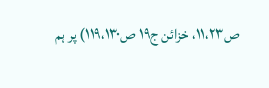ص۱۱،۲۳، خزائن ج۱۹ ص۱۱۹،۱۳۰) پر ہم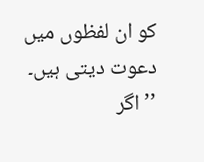کو ان لفظوں میں دعوت دیتی ہیں۔
’’اگر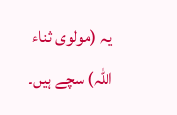یہ (مولوی ثناء اللہ) سچے ہیں۔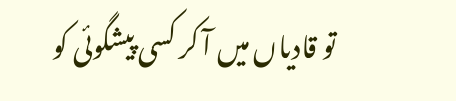تو قادیاں میں آ کر کسی پیشگوئی کو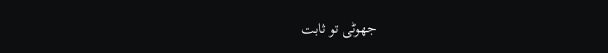جھوٹی تو ثابت